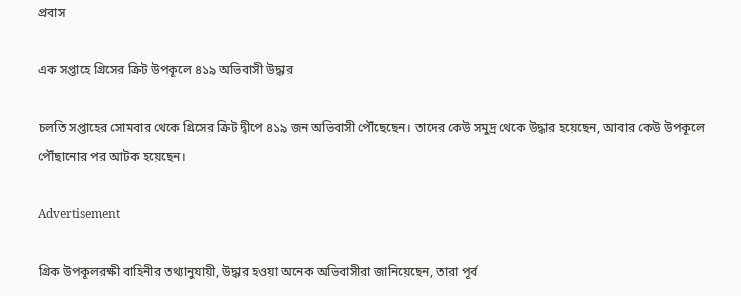প্রবাস

এক সপ্তাহে গ্রিসের ক্রিট উপকূলে ৪১৯ অভিবাসী উদ্ধার

চলতি সপ্তাহের সোমবার থেকে গ্রিসের ক্রিট দ্বীপে ৪১৯ জন অভিবাসী পৌঁছেছেন। তাদের কেউ সমুদ্র থেকে উদ্ধার হয়েছেন, আবার কেউ উপকূলে পৌঁছানোর পর আটক হয়েছেন।

Advertisement

গ্রিক উপকূলরক্ষী বাহিনীর তথ্যানুযায়ী, উদ্ধার হওয়া অনেক অভিবাসীরা জানিয়েছেন, তারা পূর্ব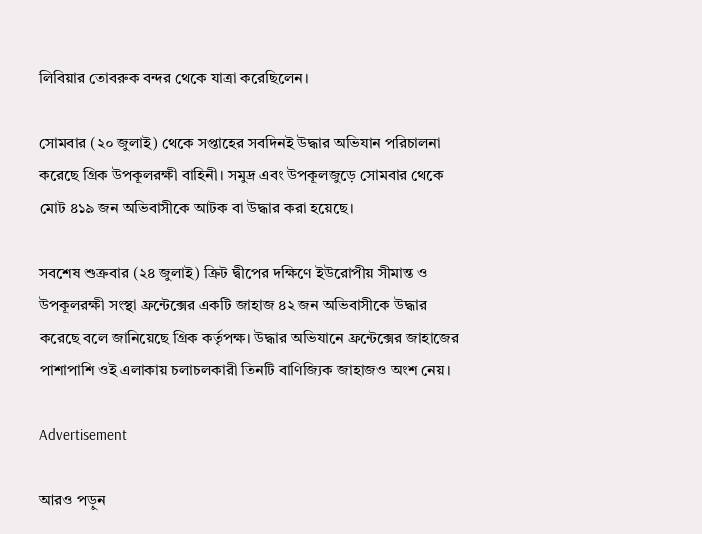লিবিয়ার তোবরুক বন্দর থেকে যাত্রা করেছিলেন।

সোমবার (২০ জুলাই) থেকে সপ্তাহের সবদিনই উদ্ধার অভিযান পরিচালনা করেছে গ্রিক উপকূলরক্ষী বাহিনী। সমুদ্র এবং উপকূলজুড়ে সোমবার থেকে মোট ৪১৯ জন অভিবাসীকে আটক বা উদ্ধার করা হয়েছে।

সবশেষ শুক্রবার (২৪ জুলাই) ক্রিট দ্বীপের দক্ষিণে ইউরোপীয় সীমান্ত ও উপকূলরক্ষী সংস্থা ফ্রন্টেক্সের একটি জাহাজ ৪২ জন অভিবাসীকে উদ্ধার করেছে বলে জানিয়েছে গ্রিক কর্তৃপক্ষ। উদ্ধার অভিযানে ফ্রন্টেক্সের জাহাজের পাশাপাশি ওই এলাকায় চলাচলকারী তিনটি বাণিজ্যিক জাহাজও অংশ নেয়।

Advertisement

আরও পড়ুন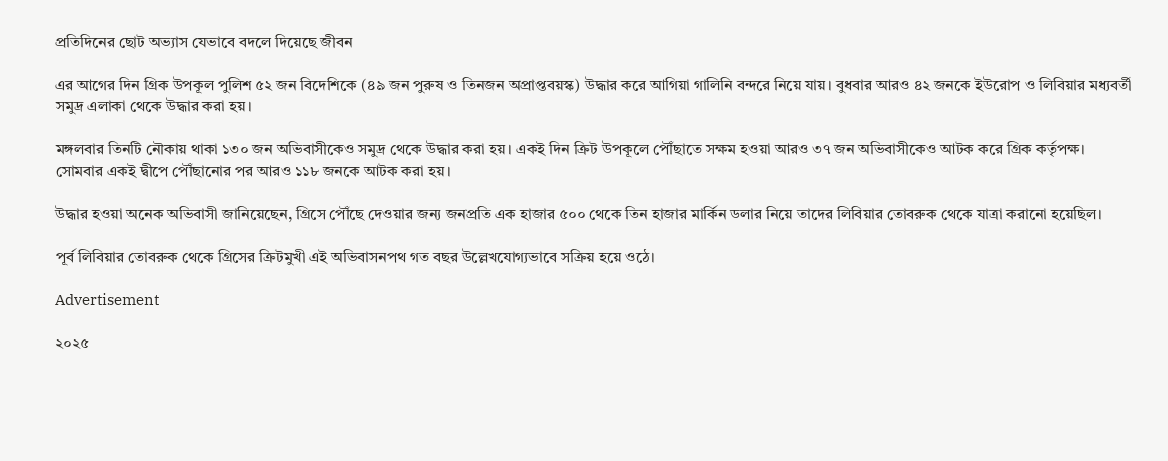প্রতিদিনের ছোট অভ্যাস যেভাবে বদলে দিয়েছে জীবন

এর আগের দিন গ্রিক উপকূল পুলিশ ৫২ জন বিদেশিকে (৪৯ জন পুরুষ ও তিনজন অপ্রাপ্তবয়স্ক) উদ্ধার করে আগিয়া গালিনি বন্দরে নিয়ে যায়। বুধবার আরও ৪২ জনকে ইউরোপ ও লিবিয়ার মধ্যবর্তী সমুদ্র এলাকা থেকে উদ্ধার করা হয়।

মঙ্গলবার তিনটি নৌকায় থাকা ১৩০ জন অভিবাসীকেও সমুদ্র থেকে উদ্ধার করা হয়। একই দিন ক্রিট উপকূলে পৌঁছাতে সক্ষম হওয়া আরও ৩৭ জন অভিবাসীকেও আটক করে গ্রিক কর্তৃপক্ষ। সোমবার একই দ্বীপে পৌঁছানোর পর আরও ১১৮ জনকে আটক করা হয়।

উদ্ধার হওয়া অনেক অভিবাসী জানিয়েছেন, গ্রিসে পৌঁছে দেওয়ার জন্য জনপ্রতি এক হাজার ৫০০ থেকে তিন হাজার মার্কিন ডলার নিয়ে তাদের লিবিয়ার তোবরুক থেকে যাত্রা করানো হয়েছিল।

পূর্ব লিবিয়ার তোবরুক থেকে গ্রিসের ক্রিটমুখী এই অভিবাসনপথ গত বছর উল্লেখযোগ্যভাবে সক্রিয় হয়ে ওঠে।

Advertisement

২০২৫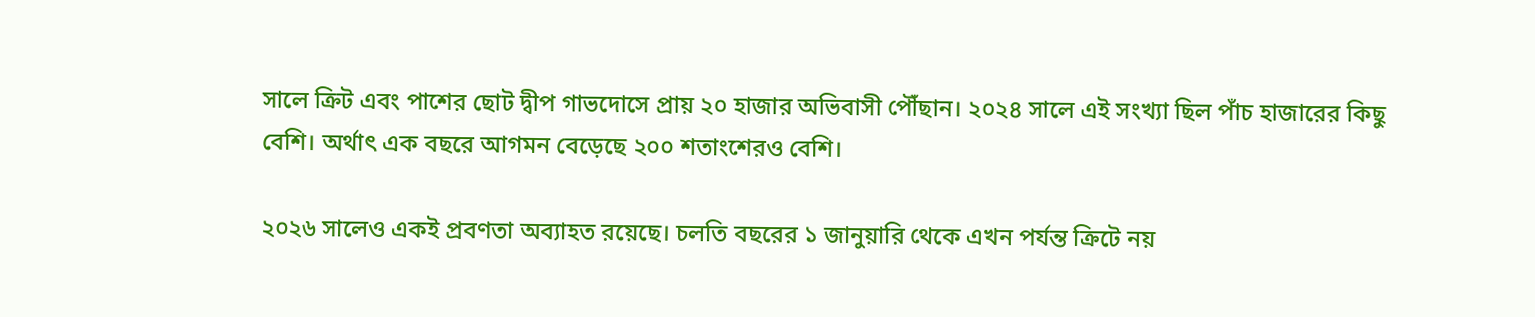সালে ক্রিট এবং পাশের ছোট দ্বীপ গাভদোসে প্রায় ২০ হাজার অভিবাসী পৌঁছান। ২০২৪ সালে এই সংখ্যা ছিল পাঁচ হাজারের কিছু বেশি। অর্থাৎ এক বছরে আগমন বেড়েছে ২০০ শতাংশেরও বেশি।

২০২৬ সালেও একই প্রবণতা অব্যাহত রয়েছে। চলতি বছরের ১ জানুয়ারি থেকে এখন পর্যন্ত ক্রিটে নয়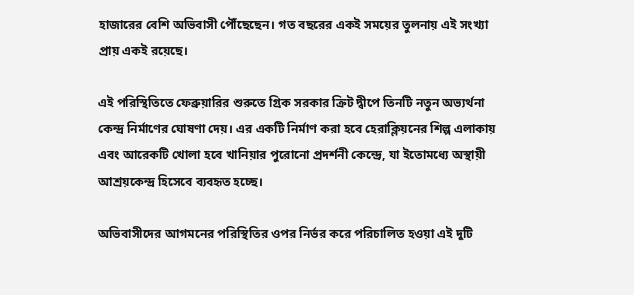হাজারের বেশি অভিবাসী পৌঁছেছেন। গত বছরের একই সময়ের তুলনায় এই সংখ্যা প্রায় একই রয়েছে।

এই পরিস্থিতিতে ফেব্রুয়ারির শুরুতে গ্রিক সরকার ক্রিট দ্বীপে তিনটি নতুন অভ্যর্থনা কেন্দ্র নির্মাণের ঘোষণা দেয়। এর একটি নির্মাণ করা হবে হেরাক্লিয়নের শিল্প এলাকায় এবং আরেকটি খোলা হবে খানিয়ার পুরোনো প্রদর্শনী কেন্দ্রে, যা ইতোমধ্যে অস্থায়ী আশ্রয়কেন্দ্র হিসেবে ব্যবহৃত হচ্ছে।

অভিবাসীদের আগমনের পরিস্থিতির ওপর নির্ভর করে পরিচালিত হওয়া এই দুটি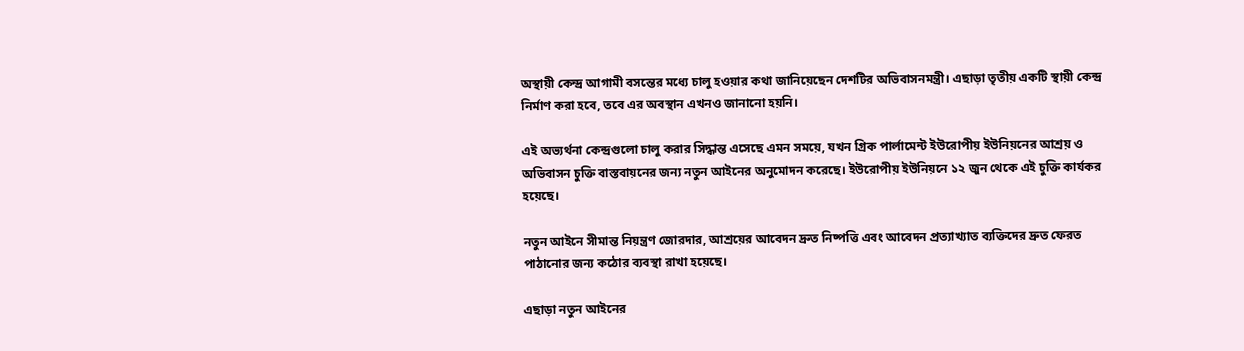অস্থায়ী কেন্দ্র আগামী বসন্তের মধ্যে চালু হওয়ার কথা জানিয়েছেন দেশটির অভিবাসনমন্ত্রী। এছাড়া তৃতীয় একটি স্থায়ী কেন্দ্র নির্মাণ করা হবে, তবে এর অবস্থান এখনও জানানো হয়নি।

এই অভ্যর্থনা কেন্দ্রগুলো চালু করার সিদ্ধান্ত এসেছে এমন সময়ে, যখন গ্রিক পার্লামেন্ট ইউরোপীয় ইউনিয়নের আশ্রয় ও অভিবাসন চুক্তি বাস্তবায়নের জন্য নতুন আইনের অনুমোদন করেছে। ইউরোপীয় ইউনিয়নে ১২ জুন থেকে এই চুক্তি কার্যকর হয়েছে।

নতুন আইনে সীমান্ত নিয়ন্ত্রণ জোরদার, আশ্রয়ের আবেদন দ্রুত নিষ্পত্তি এবং আবেদন প্রত্যাখ্যাত ব্যক্তিদের দ্রুত ফেরত পাঠানোর জন্য কঠোর ব্যবস্থা রাখা হয়েছে।

এছাড়া নতুন আইনের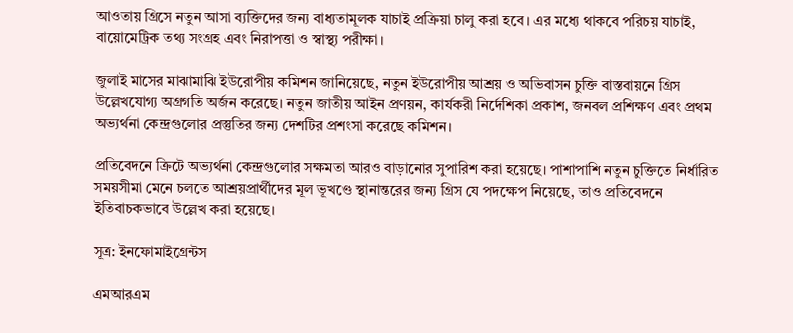আওতায় গ্রিসে নতুন আসা ব্যক্তিদের জন্য বাধ্যতামূলক যাচাই প্রক্রিয়া চালু করা হবে। এর মধ্যে থাকবে পরিচয় যাচাই, বায়োমেট্রিক তথ্য সংগ্রহ এবং নিরাপত্তা ও স্বাস্থ্য পরীক্ষা।

জুলাই মাসের মাঝামাঝি ইউরোপীয় কমিশন জানিয়েছে, নতুন ইউরোপীয় আশ্রয় ও অভিবাসন চুক্তি বাস্তবায়নে গ্রিস উল্লেখযোগ্য অগ্রগতি অর্জন করেছে। নতুন জাতীয় আইন প্রণয়ন, কার্যকরী নির্দেশিকা প্রকাশ, জনবল প্রশিক্ষণ এবং প্রথম অভ্যর্থনা কেন্দ্রগুলোর প্রস্তুতির জন্য দেশটির প্রশংসা করেছে কমিশন।

প্রতিবেদনে ক্রিটে অভ্যর্থনা কেন্দ্রগুলোর সক্ষমতা আরও বাড়ানোর সুপারিশ করা হয়েছে। পাশাপাশি নতুন চুক্তিতে নির্ধারিত সময়সীমা মেনে চলতে আশ্রয়প্রার্থীদের মূল ভূখণ্ডে স্থানান্তরের জন্য গ্রিস যে পদক্ষেপ নিয়েছে, তাও প্রতিবেদনে ইতিবাচকভাবে উল্লেখ করা হয়েছে।

সূত্র: ইনফোমাইগ্রেন্টস

এমআরএম